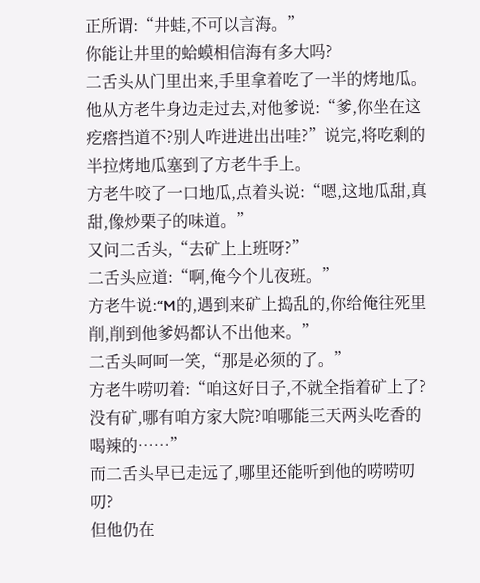正所谓:“井蛙,不可以言海。”
你能让井里的蛤蟆相信海有多大吗?
二舌头从门里出来,手里拿着吃了一半的烤地瓜。
他从方老牛身边走过去,对他爹说:“爹,你坐在这疙瘩挡道不?别人咋进进出出哇?”说完,将吃剩的半拉烤地瓜塞到了方老牛手上。
方老牛咬了一口地瓜,点着头说:“嗯,这地瓜甜,真甜,像炒栗子的味道。”
又问二舌头,“去矿上上班呀?”
二舌头应道:“啊,俺今个儿夜班。”
方老牛说:“M的,遇到来矿上捣乱的,你给俺往死里削,削到他爹妈都认不出他来。”
二舌头呵呵一笑,“那是必须的了。”
方老牛唠叨着:“咱这好日子,不就全指着矿上了?没有矿,哪有咱方家大院?咱哪能三天两头吃香的喝辣的……”
而二舌头早已走远了,哪里还能听到他的唠唠叨叨?
但他仍在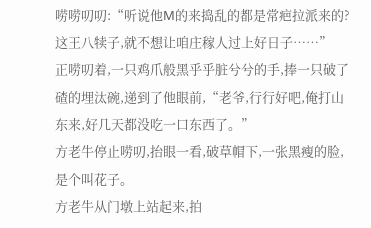唠唠叨叨:“听说他M的来捣乱的都是常疤拉派来的?这王八犊子,就不想让咱庄稼人过上好日子……”
正唠叨着,一只鸡爪般黑乎乎脏兮兮的手,捧一只破了碴的埋汰碗,递到了他眼前,“老爷,行行好吧,俺打山东来,好几天都没吃一口东西了。”
方老牛停止唠叨,抬眼一看,破草帽下,一张黑瘦的脸,是个叫花子。
方老牛从门墩上站起来,拍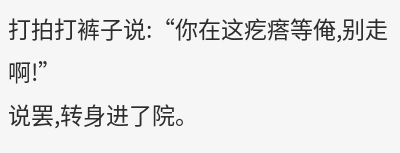打拍打裤子说:“你在这疙瘩等俺,别走啊!”
说罢,转身进了院。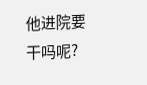他进院要干吗呢?